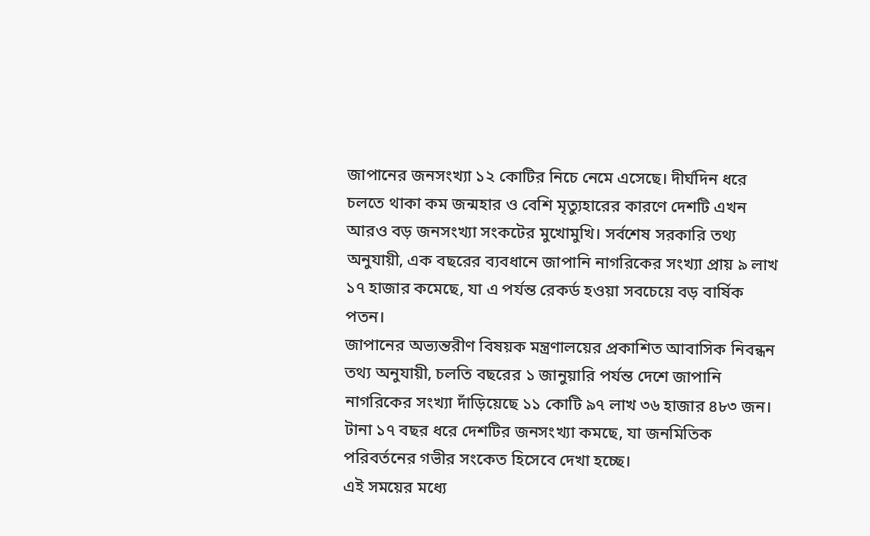জাপানের জনসংখ্যা ১২ কোটির নিচে নেমে এসেছে। দীর্ঘদিন ধরে চলতে থাকা কম জন্মহার ও বেশি মৃত্যুহারের কারণে দেশটি এখন আরও বড় জনসংখ্যা সংকটের মুখোমুখি। সর্বশেষ সরকারি তথ্য অনুযায়ী, এক বছরের ব্যবধানে জাপানি নাগরিকের সংখ্যা প্রায় ৯ লাখ ১৭ হাজার কমেছে, যা এ পর্যন্ত রেকর্ড হওয়া সবচেয়ে বড় বার্ষিক পতন।
জাপানের অভ্যন্তরীণ বিষয়ক মন্ত্রণালয়ের প্রকাশিত আবাসিক নিবন্ধন তথ্য অনুযায়ী, চলতি বছরের ১ জানুয়ারি পর্যন্ত দেশে জাপানি নাগরিকের সংখ্যা দাঁড়িয়েছে ১১ কোটি ৯৭ লাখ ৩৬ হাজার ৪৮৩ জন। টানা ১৭ বছর ধরে দেশটির জনসংখ্যা কমছে, যা জনমিতিক পরিবর্তনের গভীর সংকেত হিসেবে দেখা হচ্ছে।
এই সময়ের মধ্যে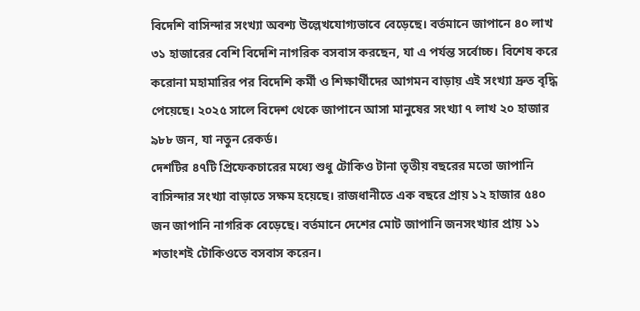বিদেশি বাসিন্দার সংখ্যা অবশ্য উল্লেখযোগ্যভাবে বেড়েছে। বর্তমানে জাপানে ৪০ লাখ ৩১ হাজারের বেশি বিদেশি নাগরিক বসবাস করছেন, যা এ পর্যন্ত সর্বোচ্চ। বিশেষ করে করোনা মহামারির পর বিদেশি কর্মী ও শিক্ষার্থীদের আগমন বাড়ায় এই সংখ্যা দ্রুত বৃদ্ধি পেয়েছে। ২০২৫ সালে বিদেশ থেকে জাপানে আসা মানুষের সংখ্যা ৭ লাখ ২০ হাজার ৯৮৮ জন, যা নতুন রেকর্ড।
দেশটির ৪৭টি প্রিফেকচারের মধ্যে শুধু টোকিও টানা তৃতীয় বছরের মতো জাপানি বাসিন্দার সংখ্যা বাড়াতে সক্ষম হয়েছে। রাজধানীতে এক বছরে প্রায় ১২ হাজার ৫৪০ জন জাপানি নাগরিক বেড়েছে। বর্তমানে দেশের মোট জাপানি জনসংখ্যার প্রায় ১১ শতাংশই টোকিওতে বসবাস করেন।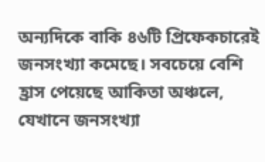অন্যদিকে বাকি ৪৬টি প্রিফেকচারেই জনসংখ্যা কমেছে। সবচেয়ে বেশি হ্রাস পেয়েছে আকিতা অঞ্চলে, যেখানে জনসংখ্যা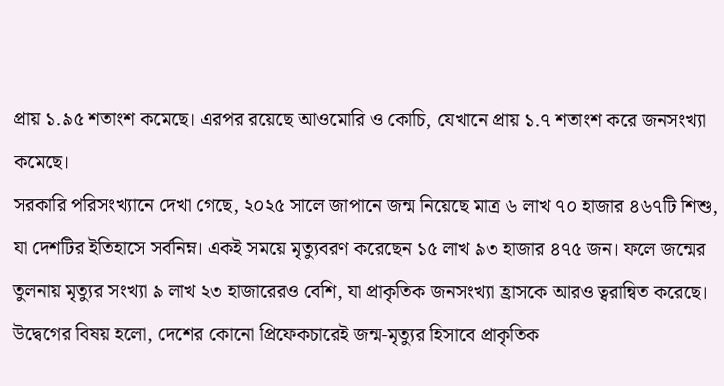প্রায় ১.৯৫ শতাংশ কমেছে। এরপর রয়েছে আওমোরি ও কোচি, যেখানে প্রায় ১.৭ শতাংশ করে জনসংখ্যা কমেছে।
সরকারি পরিসংখ্যানে দেখা গেছে, ২০২৫ সালে জাপানে জন্ম নিয়েছে মাত্র ৬ লাখ ৭০ হাজার ৪৬৭টি শিশু, যা দেশটির ইতিহাসে সর্বনিম্ন। একই সময়ে মৃত্যুবরণ করেছেন ১৫ লাখ ৯৩ হাজার ৪৭৫ জন। ফলে জন্মের তুলনায় মৃত্যুর সংখ্যা ৯ লাখ ২৩ হাজারেরও বেশি, যা প্রাকৃতিক জনসংখ্যা হ্রাসকে আরও ত্বরান্বিত করেছে।
উদ্বেগের বিষয় হলো, দেশের কোনো প্রিফেকচারেই জন্ম-মৃত্যুর হিসাবে প্রাকৃতিক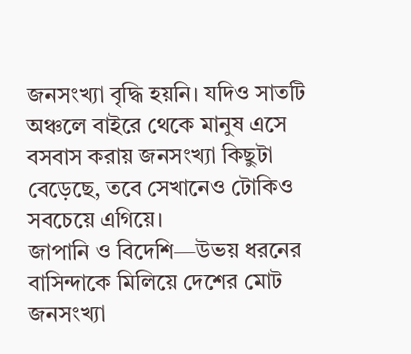জনসংখ্যা বৃদ্ধি হয়নি। যদিও সাতটি অঞ্চলে বাইরে থেকে মানুষ এসে বসবাস করায় জনসংখ্যা কিছুটা বেড়েছে, তবে সেখানেও টোকিও সবচেয়ে এগিয়ে।
জাপানি ও বিদেশি—উভয় ধরনের বাসিন্দাকে মিলিয়ে দেশের মোট জনসংখ্যা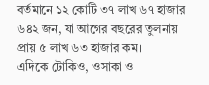বর্তমানে ১২ কোটি ৩৭ লাখ ৬৭ হাজার ৬৪২ জন, যা আগের বছরের তুলনায় প্রায় ৫ লাখ ৬৩ হাজার কম।
এদিকে টোকিও, ওসাকা ও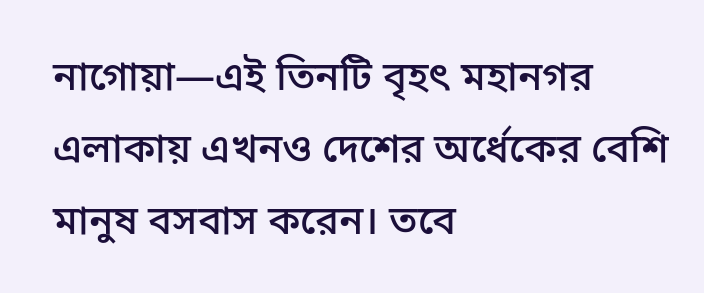নাগোয়া—এই তিনটি বৃহৎ মহানগর এলাকায় এখনও দেশের অর্ধেকের বেশি মানুষ বসবাস করেন। তবে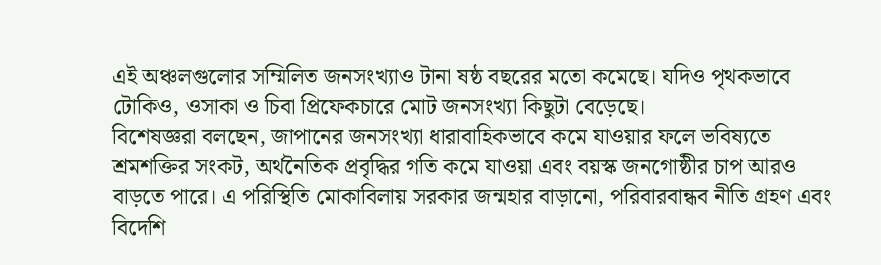এই অঞ্চলগুলোর সম্মিলিত জনসংখ্যাও টানা ষষ্ঠ বছরের মতো কমেছে। যদিও পৃথকভাবে টোকিও, ওসাকা ও চিবা প্রিফেকচারে মোট জনসংখ্যা কিছুটা বেড়েছে।
বিশেষজ্ঞরা বলছেন, জাপানের জনসংখ্যা ধারাবাহিকভাবে কমে যাওয়ার ফলে ভবিষ্যতে শ্রমশক্তির সংকট, অর্থনৈতিক প্রবৃদ্ধির গতি কমে যাওয়া এবং বয়স্ক জনগোষ্ঠীর চাপ আরও বাড়তে পারে। এ পরিস্থিতি মোকাবিলায় সরকার জন্মহার বাড়ানো, পরিবারবান্ধব নীতি গ্রহণ এবং বিদেশি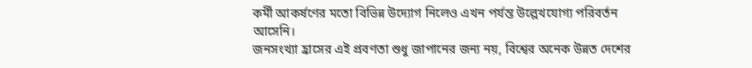কর্মী আকর্ষণের মতো বিভিন্ন উদ্যোগ নিলেও এখন পর্যন্ত উল্লেখযোগ্য পরিবর্তন আসেনি।
জনসংখ্যা হ্রাসের এই প্রবণতা শুধু জাপানের জন্য নয়, বিশ্বের অনেক উন্নত দেশের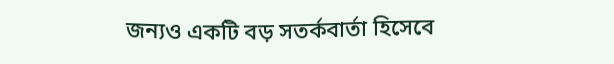জন্যও একটি বড় সতর্কবার্তা হিসেবে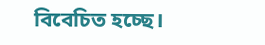বিবেচিত হচ্ছে।